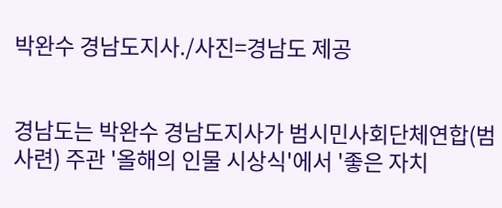박완수 경남도지사./사진=경남도 제공


경남도는 박완수 경남도지사가 범시민사회단체연합(범사련) 주관 '올해의 인물 시상식'에서 '좋은 자치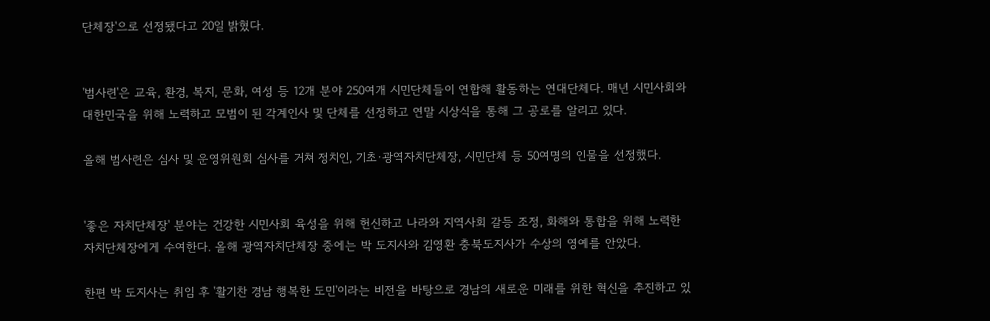단체장'으로 선정됐다고 20일 밝혔다.


'범사련'은 교육, 환경, 복지, 문화, 여성 등 12개 분야 250여개 시민단체들이 연합해 활동하는 연대단체다. 매년 시민사회와 대한민국을 위해 노력하고 모범이 된 각계인사 및 단체를 선정하고 연말 시상식을 통해 그 공로를 알리고 있다.

올해 범사련은 심사 및 운영위원회 심사를 거쳐 정치인, 기초·광역자치단체장, 시민단체 등 50여명의 인물을 선정했다.


'좋은 자치단체장' 분야는 건강한 시민사회 육성을 위해 헌신하고 나라와 지역사회 갈등 조정, 화해와 통합을 위해 노력한 자치단체장에게 수여한다. 올해 광역자치단체장 중에는 박 도지사와 김영환 충북도지사가 수상의 영예를 안았다.

한편 박 도지사는 취임 후 '활기찬 경남 행복한 도민'이라는 비전을 바탕으로 경남의 새로운 미래를 위한 혁신을 추진하고 있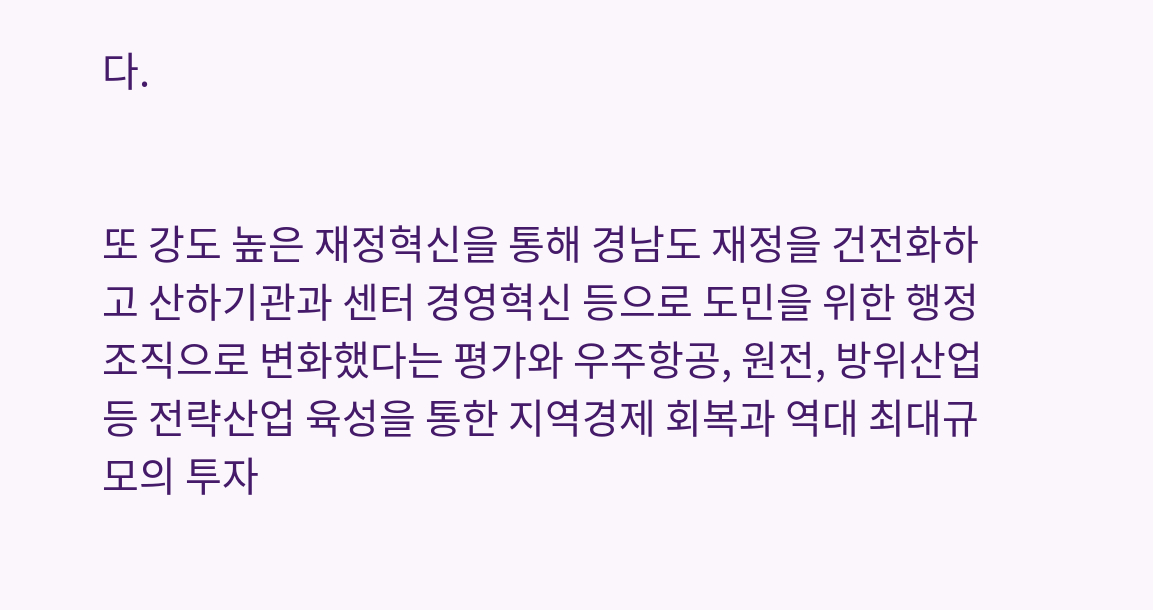다.


또 강도 높은 재정혁신을 통해 경남도 재정을 건전화하고 산하기관과 센터 경영혁신 등으로 도민을 위한 행정조직으로 변화했다는 평가와 우주항공, 원전, 방위산업 등 전략산업 육성을 통한 지역경제 회복과 역대 최대규모의 투자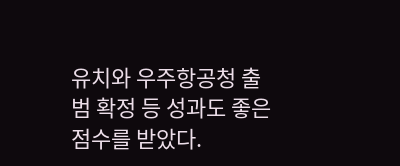유치와 우주항공청 출범 확정 등 성과도 좋은 점수를 받았다.